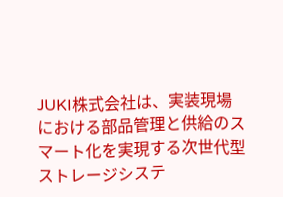JUKI株式会社は、実装現場における部品管理と供給のスマート化を実現する次世代型ストレージシステ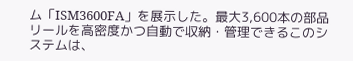ム「ISM3600FA」を展示した。最大3,600本の部品リールを高密度かつ自動で収納・管理できるこのシステムは、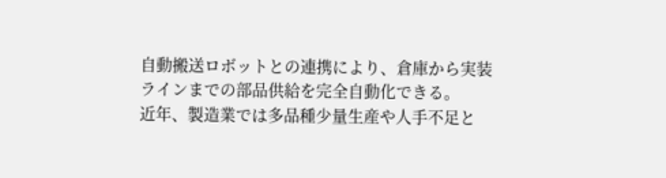自動搬送ロボットとの連携により、倉庫から実装ラインまでの部品供給を完全自動化できる。
近年、製造業では多品種少量生産や人手不足と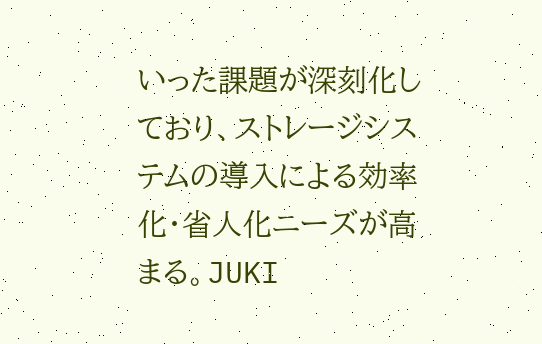いった課題が深刻化しており、ストレージシステムの導入による効率化・省人化ニーズが高まる。JUKI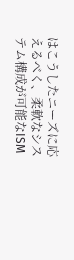はこうしたニーズに応えるべく、柔軟なシステム構成が可能なISM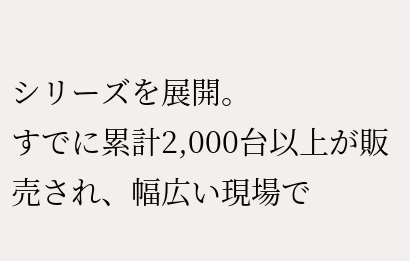シリーズを展開。
すでに累計2,000台以上が販売され、幅広い現場で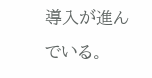導入が進んでいる。